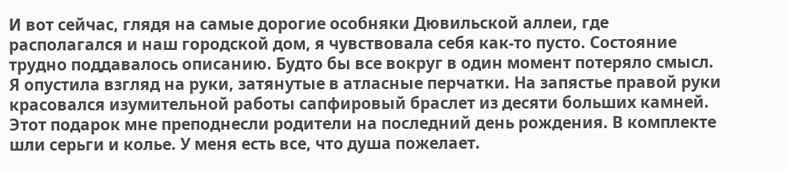И вот сейчас, глядя на самые дорогие особняки Дювильской аллеи, где располагался и наш городской дом, я чувствовала себя как-то пусто. Состояние трудно поддавалось описанию. Будто бы все вокруг в один момент потеряло смысл.
Я опустила взгляд на руки, затянутые в атласные перчатки. На запястье правой руки красовался изумительной работы сапфировый браслет из десяти больших камней. Этот подарок мне преподнесли родители на последний день рождения. В комплекте шли серьги и колье. У меня есть все, что душа пожелает.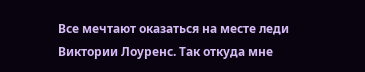Все мечтают оказаться на месте леди Виктории Лоуренс. Так откуда мне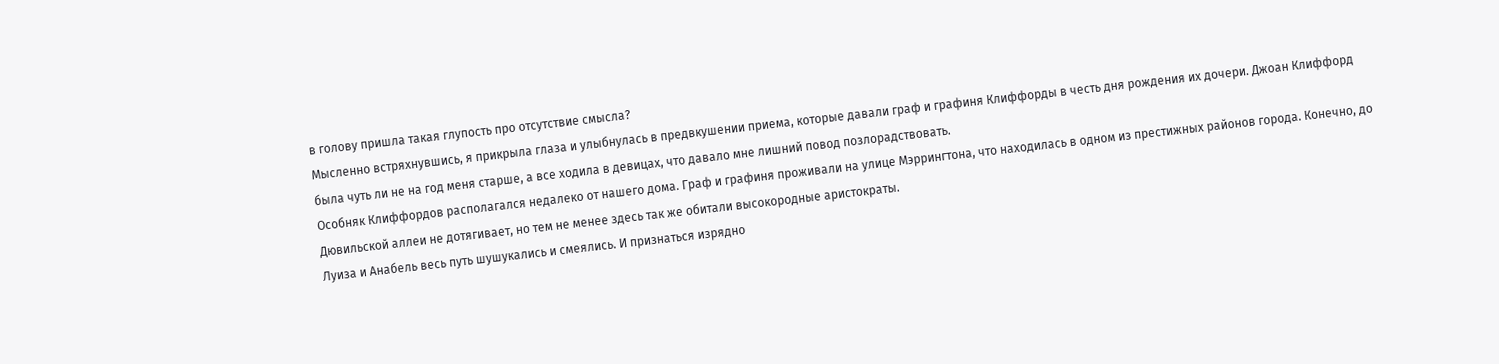в голову пришла такая глупость про отсутствие смысла?
Мысленно встряхнувшись, я прикрыла глаза и улыбнулась в предвкушении приема, которые давали граф и графиня Клиффорды в честь дня рождения их дочери. Джоан Клиффорд была чуть ли не на год меня старше, а все ходила в девицах, что давало мне лишний повод позлорадствовать.
Особняк Клиффордов располагался недалеко от нашего дома. Граф и графиня проживали на улице Мэррингтона, что находилась в одном из престижных районов города. Конечно, до Дювильской аллеи не дотягивает, но тем не менее здесь так же обитали высокородные аристократы.
Луиза и Анабель весь путь шушукались и смеялись. И признаться изрядно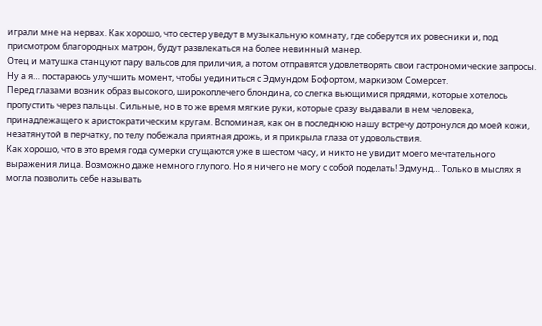играли мне на нервах. Как хорошо, что сестер уведут в музыкальную комнату, где соберутся их ровесники и, под присмотром благородных матрон, будут развлекаться на более невинный манер.
Отец и матушка станцуют пару вальсов для приличия, а потом отправятся удовлетворять свои гастрономические запросы. Ну а я… постараюсь улучшить момент, чтобы уединиться с Эдмундом Бофортом, маркизом Сомерсет.
Перед глазами возник образ высокого, широкоплечего блондина, со слегка вьющимися прядями, которые хотелось пропустить через пальцы. Сильные, но в то же время мягкие руки, которые сразу выдавали в нем человека, принадлежащего к аристократическим кругам. Вспоминая, как он в последнюю нашу встречу дотронулся до моей кожи, незатянутой в перчатку, по телу побежала приятная дрожь, и я прикрыла глаза от удовольствия.
Как хорошо, что в это время года сумерки сгущаются уже в шестом часу, и никто не увидит моего мечтательного выражения лица. Возможно даже немного глупого. Но я ничего не могу с собой поделать! Эдмунд… Только в мыслях я могла позволить себе называть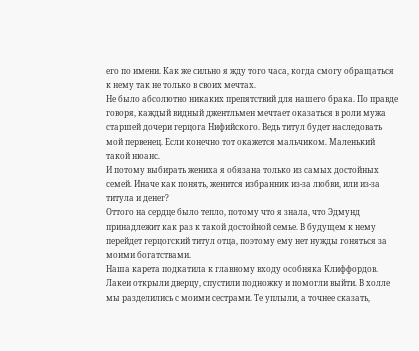его по имени. Как же сильно я жду того часа, когда смогу обращаться к нему так не только в своих мечтах.
Не было абсолютно никаких препятствий для нашего брака. По правде говоря, каждый видный джентльмен мечтает оказаться в роли мужа старшей дочери герцога Нифийского. Ведь титул будет наследовать мой первенец. Если конечно тот окажется мальчиком. Маленький такой нюанс.
И потому выбирать жениха я обязана только из самых достойных семей. Иначе как понять, женится избранник из-за любви, или из-за титула и денег?
Оттого на сердце было тепло, потому что я знала, что Эдмунд принадлежит как раз к такой достойной семье. В будущем к нему перейдет герцогский титул отца, поэтому ему нет нужды гоняться за моими богатствами.
Наша карета подкатила к главному входу особняка Клиффордов. Лакеи открыли дверцу, спустили подножку и помогли выйти. В холле мы разделились с моими сестрами. Те уплыли, а точнее сказать,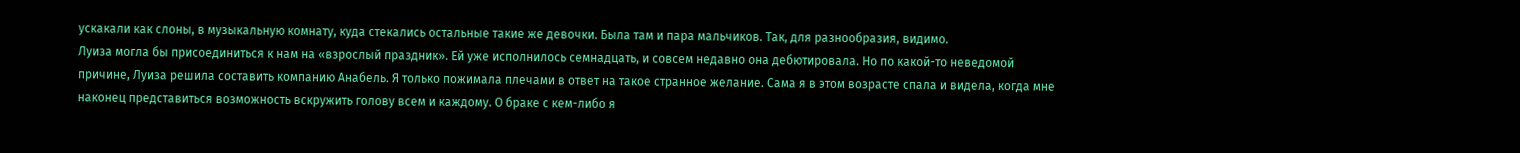ускакали как слоны, в музыкальную комнату, куда стекались остальные такие же девочки. Была там и пара мальчиков. Так, для разнообразия, видимо.
Луиза могла бы присоединиться к нам на «взрослый праздник». Ей уже исполнилось семнадцать, и совсем недавно она дебютировала. Но по какой-то неведомой причине, Луиза решила составить компанию Анабель. Я только пожимала плечами в ответ на такое странное желание. Сама я в этом возрасте спала и видела, когда мне наконец представиться возможность вскружить голову всем и каждому. О браке с кем-либо я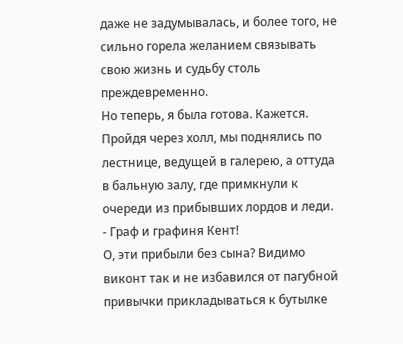даже не задумывалась, и более того, не сильно горела желанием связывать свою жизнь и судьбу столь преждевременно.
Но теперь, я была готова. Кажется.
Пройдя через холл, мы поднялись по лестнице, ведущей в галерею, а оттуда в бальную залу, где примкнули к очереди из прибывших лордов и леди.
- Граф и графиня Кент!
О, эти прибыли без сына? Видимо виконт так и не избавился от пагубной привычки прикладываться к бутылке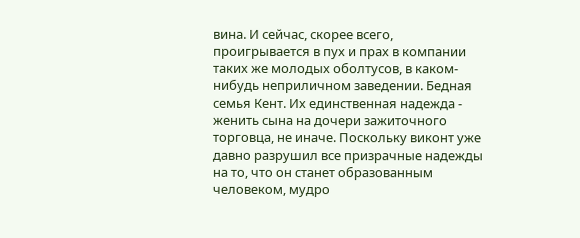вина. И сейчас, скорее всего, проигрывается в пух и прах в компании таких же молодых оболтусов, в каком-нибудь неприличном заведении. Бедная семья Кент. Их единственная надежда - женить сына на дочери зажиточного торговца, не иначе. Поскольку виконт уже давно разрушил все призрачные надежды на то, что он станет образованным человеком, мудро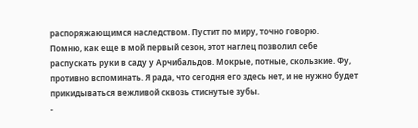распоряжающимся наследством. Пустит по миру, точно говорю.
Помню, как еще в мой первый сезон, этот наглец позволил себе распускать руки в саду у Арчибальдов. Мокрые, потные, скользкие. Фу, противно вспоминать. Я рада, что сегодня его здесь нет, и не нужно будет прикидываться вежливой сквозь стиснутые зубы.
-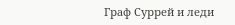Граф Суррей и леди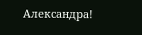Александра!